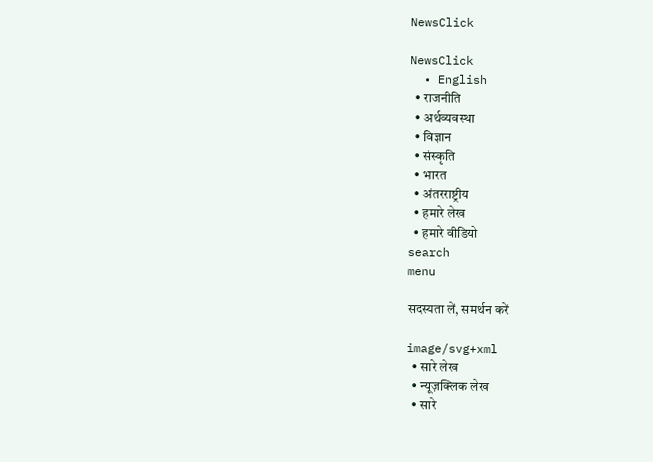NewsClick

NewsClick
  • English
  • राजनीति
  • अर्थव्यवस्था
  • विज्ञान
  • संस्कृति
  • भारत
  • अंतरराष्ट्रीय
  • हमारे लेख
  • हमारे वीडियो
search
menu

सदस्यता लें, समर्थन करें

image/svg+xml
  • सारे लेख
  • न्यूज़क्लिक लेख
  • सारे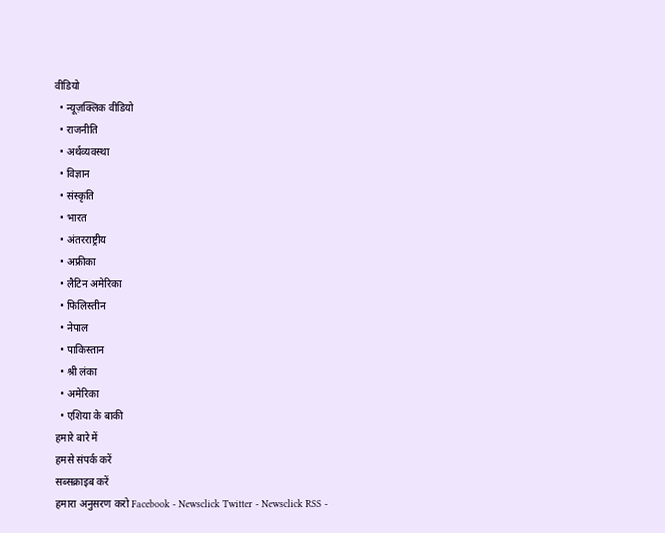वीडियो
  • न्यूज़क्लिक वीडियो
  • राजनीति
  • अर्थव्यवस्था
  • विज्ञान
  • संस्कृति
  • भारत
  • अंतरराष्ट्रीय
  • अफ्रीका
  • लैटिन अमेरिका
  • फिलिस्तीन
  • नेपाल
  • पाकिस्तान
  • श्री लंका
  • अमेरिका
  • एशिया के बाकी
हमारे बारे में
हमसे संपर्क करें
सब्सक्राइब करें
हमारा अनुसरण करो Facebook - Newsclick Twitter - Newsclick RSS -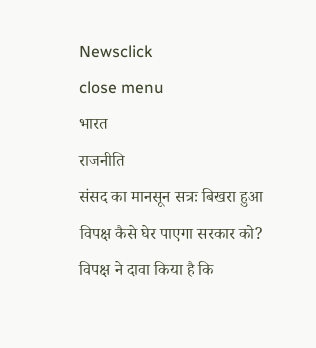Newsclick
close menu
भारत
राजनीति
संसद का मानसून सत्रः बिखरा हुआ विपक्ष कैसे घेर पाएगा सरकार को?
विपक्ष ने दावा किया है कि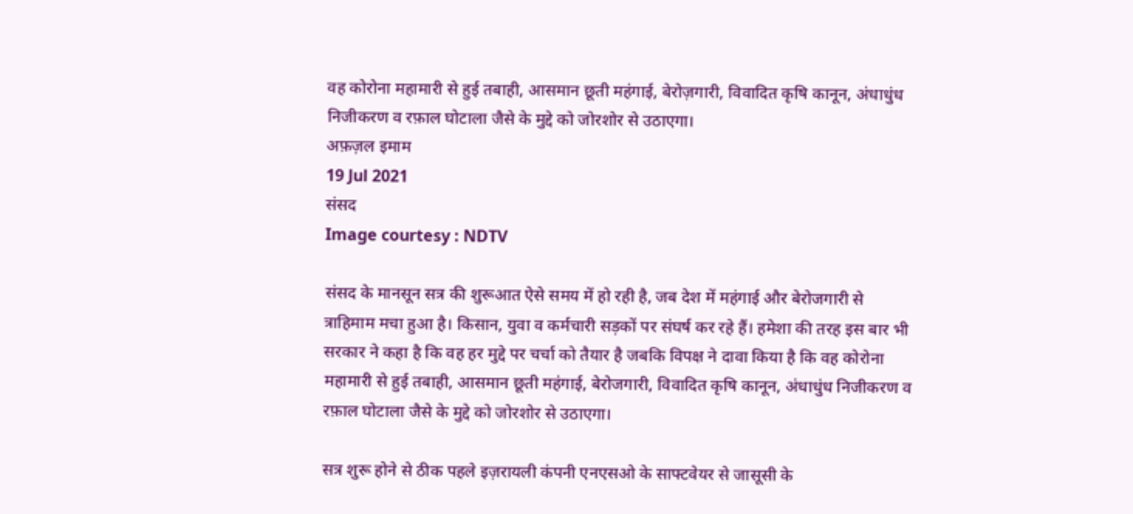वह कोरोना महामारी से हुई तबाही, आसमान छूती महंगाई, बेरोज़गारी, विवादित कृषि कानून, अंधाधुंध निजीकरण व रफ़ाल घोटाला जैसे के मुद्दे को जोरशोर से उठाएगा।
अफ़ज़ल इमाम
19 Jul 2021
संसद
Image courtesy : NDTV

संसद के मानसून सत्र की शुरूआत ऐसे समय में हो रही है, जब देश में महंगाई और बेरोजगारी से त्राहिमाम मचा हुआ है। किसान, युवा व कर्मचारी सड़कों पर संघर्ष कर रहे हैं। हमेशा की तरह इस बार भी सरकार ने कहा है कि वह हर मुद्दे पर चर्चा को तैयार है जबकि विपक्ष ने दावा किया है कि वह कोरोना महामारी से हुई तबाही, आसमान छूती महंगाई, बेरोजगारी, विवादित कृषि कानून, अंधाधुंध निजीकरण व रफ़ाल घोटाला जैसे के मुद्दे को जोरशोर से उठाएगा।

सत्र शुरू होने से ठीक पहले इज़रायली कंपनी एनएसओ के साफ्टवेयर से जासूसी के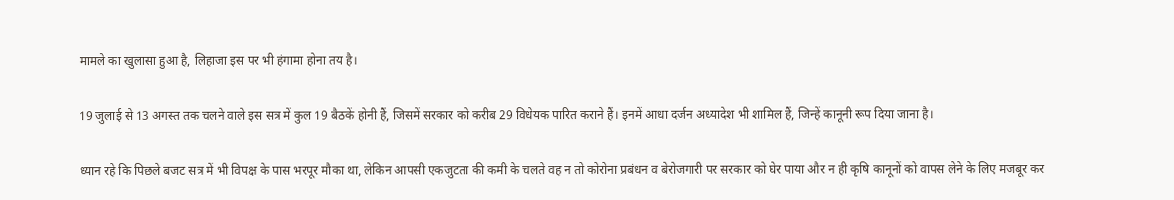मामले का खुलासा हुआ है, लिहाजा इस पर भी हंगामा होना तय है।

19 जुलाई से 13 अगस्त तक चलने वाले इस सत्र में कुल 19 बैठकें होनी हैं, जिसमें सरकार को करीब 29 विधेयक पारित कराने हैं। इनमें आधा दर्जन अध्यादेश भी शामिल हैं, जिन्हें कानूनी रूप दिया जाना है।

ध्यान रहे कि पिछले बजट सत्र में भी विपक्ष के पास भरपूर मौका था, लेकिन आपसी एकजुटता की कमी के चलते वह न तो कोरोना प्रबंधन व बेरोजगारी पर सरकार को घेर पाया और न ही कृषि कानूनों को वापस लेने के लिए मजबूर कर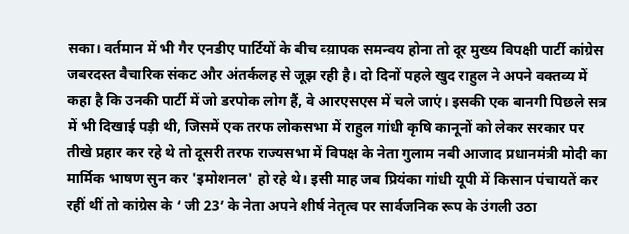सका। वर्तमान में भी गैर एनडीए पार्टियों के बीच व्य़ापक समन्वय होना तो दूर मुख्य विपक्षी पार्टी कांग्रेस जबरदस्त वैचारिक संकट और अंतर्कलह से जूझ रही है। दो दिनों पहले खुद राहुल ने अपने वक्तव्य में कहा है कि उनकी पार्टी में जो डरपोक लोग हैं, वे आरएसएस में चले जाएं। इसकी एक बानगी पिछले सत्र में भी दिखाई पड़ी थी, जिसमें एक तरफ लोकसभा में राहुल गांधी कृषि कानूनों को लेकर सरकार पर तीखे प्रहार कर रहे थे तो दूसरी तरफ राज्यसभा में विपक्ष के नेता गुलाम नबी आजाद प्रधानमंत्री मोदी का मार्मिक भाषण सुन कर 'इमोशनल' हो रहे थे। इसी माह जब प्रियंका गांधी यूपी में किसान पंचायतें कर रहीं थीं तो कांग्रेस के ‘ जी 23’ के नेता अपने शीर्ष नेतृत्व पर सार्वजनिक रूप के उंगली उठा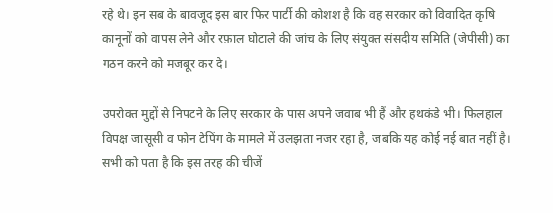रहे थे। इन सब के बावजूद इस बार फिर पार्टी की कोशश है कि वह सरकार को विवादित कृषि कानूनों को वापस लेने और रफ़ाल घोटाले की जांच के लिए संयुक्त संसदीय समिति (जेपीसी) का गठन करने को मजबूर कर दे।

उपरोक्त मुद्दों से निपटने के लिए सरकार के पास अपने जवाब भी हैं और हथकंडे भी। फिलहाल विपक्ष जासूसी व फोन टेपिंग के मामले में उलझता नजर रहा है, जबकि यह कोई नई बात नहीं है। सभी को पता है कि इस तरह की चीजें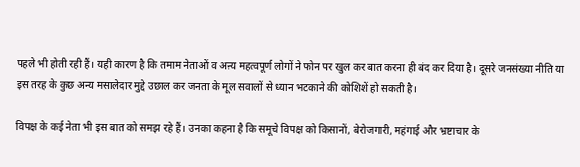पहले भी होती रही हैं। यही कारण है कि तमाम नेताओं व अऩ्य महत्वपूर्ण लोगों ने फोन पर खुल कर बात करना ही बंद कर दिया है। दूसरे जनसंख्या नीति या इस तरह के कुछ अन्य मसालेदार मुद्दे उछाल कर जनता के मूल सवालों से ध्यान भटकाने की कोशिशें हो सकती है।

विपक्ष के कई नेता भी इस बात को समझ रहे हैं। उनका कहना है कि समूचे विपक्ष को किसानों, बेरोजगारी, महंगाई और भ्रष्टाचार के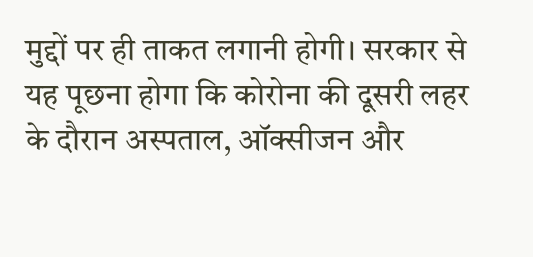मुद्दों पर ही ताकत लगानी होगी। सरकार से यह पूछना होगा कि कोरोना की दूसरी लहर के दौरान अस्पताल, ऑक्सीजन और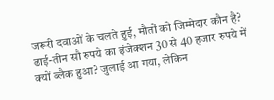जरूरी दवाओं के चलते हुई, मौतों को जिम्मेदार कौन है? ढाई-तीन सौ रुपये का इंजेक्शन 30 से 40 हजार रुपये में क्यों ब्लैक हुआ? जुलाई आ गया, लेकिन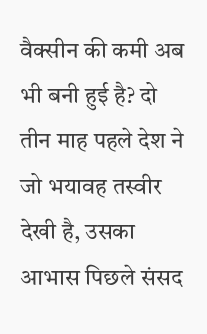वैक्सीन की कमी अब भी बनी हुई है? दो तीन माह पहले देश ने जो भयावह तस्वीर देखी है, उसका आभास पिछले संसद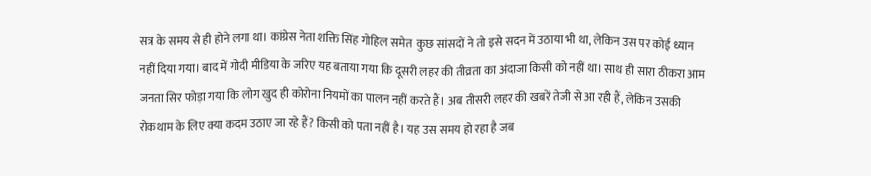सत्र के समय से ही होने लगा था। कांग्रेस नेता शक्ति सिंह गोहिल समेत  कुछ सांसदों ने तो इसे सदन में उठाया भी था, लेकिन उस पर कोई ध्यान नहीं दिया गया। बाद में गोदी मीडिया के जरिए यह बताया गया कि दूसरी लहर की तीव्रता का अंदाजा किसी को नहीं था। साथ ही सारा ठीकरा आम जनता सिर फोड़ा गया कि लोग खुद ही कोरोना नियमों का पालन नहीं करते हैं। अब तीसरी लहर की खबरें तेजी से आ रही हैं, लेकिन उसकी रोकथाम के लिए क्या कदम उठाए जा रहे हैं? किसी को पता नहीं है। यह उस समय हो रहा है जब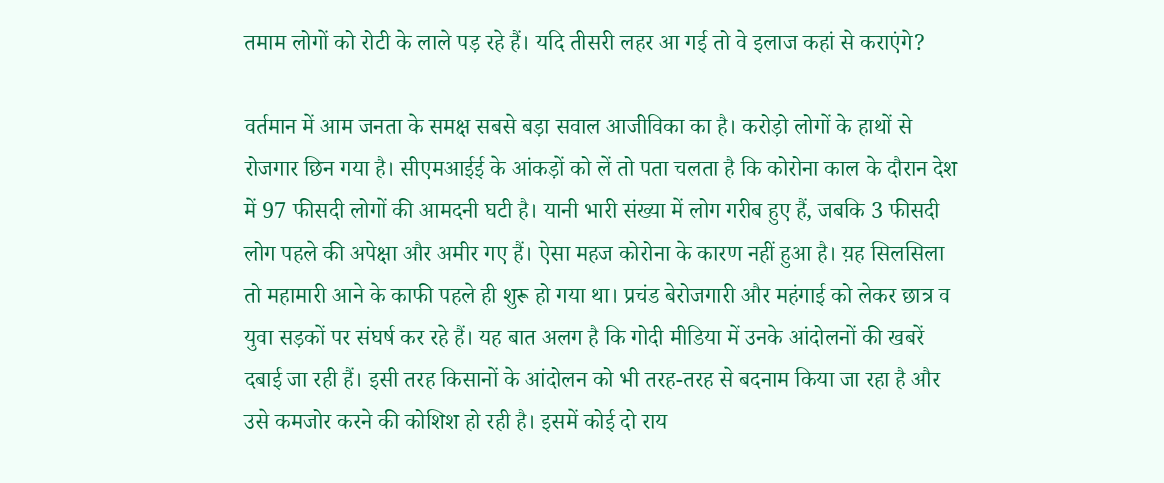तमाम लोगों को रोटी के लाले पड़ रहे हैं। यदि तीसरी लहर आ गई तो वे इलाज कहां से कराएंगे?

वर्तमान में आम जनता के समक्ष सबसे बड़ा सवाल आजीविका का है। करोड़ो लोगों के हाथों से रोजगार छिन गया है। सीएमआईई के आंकड़ों को लें तो पता चलता है कि कोरोना काल के दौरान देश में 97 फीसदी लोगों की आमदनी घटी है। यानी भारी संख्या में लोग गरीब हुए हैं, जबकि 3 फीसदी लोग पहले की अपेक्षा और अमीर गए हैं। ऐसा महज कोरोना के कारण नहीं हुआ है। य़ह सिलसिला तो महामारी आने के काफी पहले ही शुरू हो गया था। प्रचंड बेरोजगारी और महंगाई को लेकर छात्र व युवा सड़कों पर संघर्ष कर रहे हैं। यह बात अलग है कि गोदी मीडिया में उनके आंदोलनों की खबरें दबाई जा रही हैं। इसी तरह किसानों के आंदोलन को भी तरह-तरह से बदनाम किया जा रहा है और उसे कमजोर करने की कोशिश हो रही है। इसमें कोई दो राय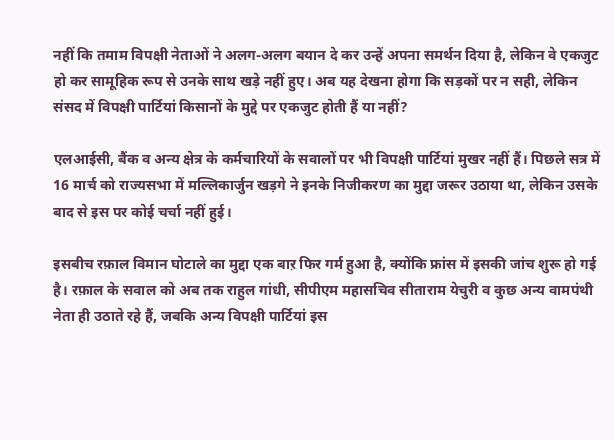नहीं कि तमाम विपक्षी नेताओं ने अलग-अलग बयान दे कर उन्हें अपना समर्थन दिया है, लेकिन वे एकजुट हो कर सामूहिक रूप से उनके साथ खड़े नहीं हुए। अब यह देखना होगा कि सड़कों पर न सही, लेकिन संसद में विपक्षी पार्टियां किसानों के मुद्दे पर एकजुट होती हैं या नहीं?

एलआईसी, बैंक व अन्य क्षेत्र के कर्मचारियों के सवालों पर भी विपक्षी पार्टियां मुखर नहीं हैं। पिछले सत्र में 16 मार्च को राज्यसभा में मल्लिकार्जुन खड़गे ने इनके निजीकरण का मुद्दा जरूर उठाया था, लेकिन उसके बाद से इस पर कोई चर्चा नहीं हुई।

इसबीच रफ़ाल विमान घोटाले का मुद्दा एक बाऱ फिर गर्म हुआ है, क्योंकि फ्रांस में इसकी जांच शुरू हो गई है। रफ़ाल के सवाल को अब तक राहुल गांधी, सीपीएम महासचिव सीताराम येचुरी व कुछ अन्य वामपंथी नेता ही उठाते रहे हैं, जबकि अन्य विपक्षी पार्टियां इस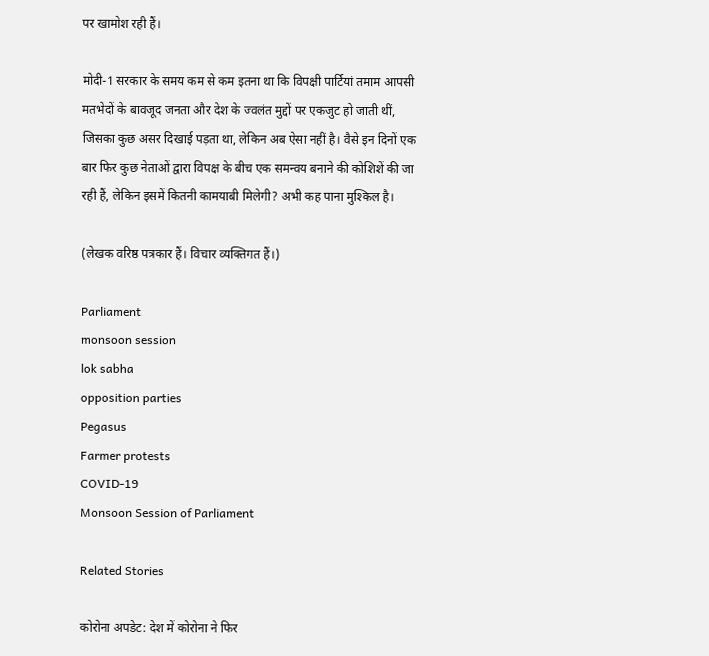पर खामोश रही हैं।

मोदी-1 सरकार के समय कम से कम इतना था कि विपक्षी पार्टियां तमाम आपसी मतभेदों के बावजूद जनता और देश के ज्वलंत मुद्दों पर एकजुट हो जाती थीं, जिसका कुछ असर दिखाई पड़ता था, लेकिन अब ऐसा नहीं है। वैसे इन दिनों एक बार फिर कुछ नेताओं द्वारा विपक्ष के बीच एक समन्वय बनाने की कोशिशें की जा रही हैं, लेकिन इसमें कितनी कामयाबी मिलेगी? अभी कह पाना मुश्किल है।

(लेखक वरिष्ठ पत्रकार हैं। विचार व्यक्तिगत हैं।)

Parliament
monsoon session
lok sabha
opposition parties
Pegasus
Farmer protests
COVID-19
Monsoon Session of Parliament

Related Stories

कोरोना अपडेट: देश में कोरोना ने फिर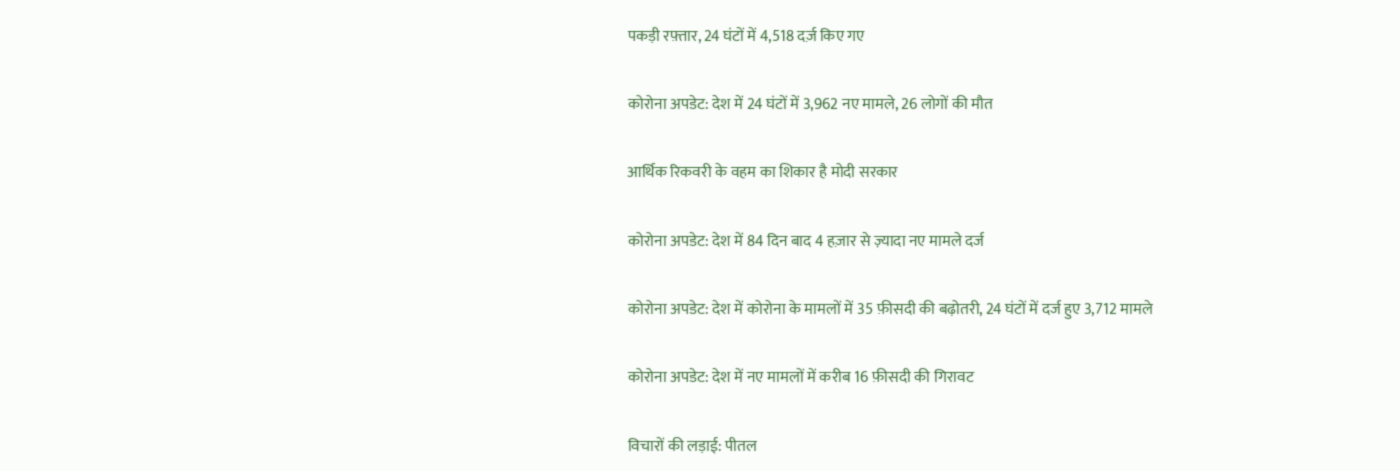पकड़ी रफ़्तार, 24 घंटों में 4,518 दर्ज़ किए गए

कोरोना अपडेट: देश में 24 घंटों में 3,962 नए मामले, 26 लोगों की मौत

आर्थिक रिकवरी के वहम का शिकार है मोदी सरकार

कोरोना अपडेट: देश में 84 दिन बाद 4 हज़ार से ज़्यादा नए मामले दर्ज

कोरोना अपडेट: देश में कोरोना के मामलों में 35 फ़ीसदी की बढ़ोतरी, 24 घंटों में दर्ज हुए 3,712 मामले

कोरोना अपडेट: देश में नए मामलों में करीब 16 फ़ीसदी की गिरावट

विचारों की लड़ाई: पीतल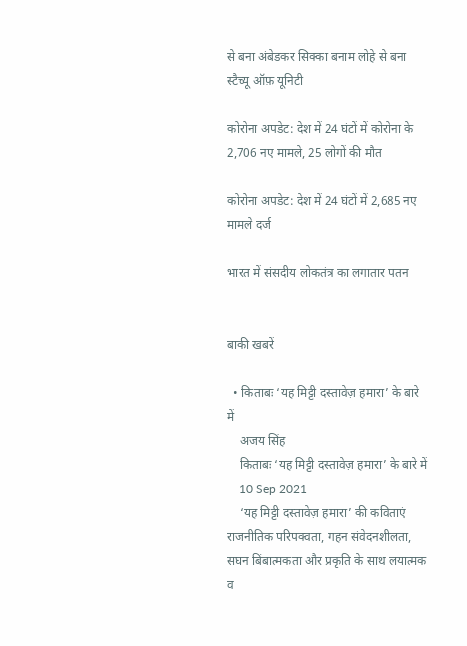से बना अंबेडकर सिक्का बनाम लोहे से बना स्टैच्यू ऑफ़ यूनिटी

कोरोना अपडेट: देश में 24 घंटों में कोरोना के 2,706 नए मामले, 25 लोगों की मौत

कोरोना अपडेट: देश में 24 घंटों में 2,685 नए मामले दर्ज

भारत में संसदीय लोकतंत्र का लगातार पतन


बाकी खबरें

  • किताबः ‘यह मिट्टी दस्तावेज़ हमारा’ के बारे में
    अजय सिंह
    किताबः ‘यह मिट्टी दस्तावेज़ हमारा’ के बारे में
    10 Sep 2021
    ‘यह मिट्टी दस्तावेज़ हमारा’ की कविताएं राजनीतिक परिपक्वता, गहन संवेदनशीलता, सघन बिंबात्मकता और प्रकृति के साथ लयात्मक व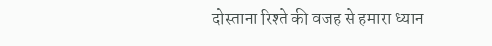दोस्ताना रिश्ते की वजह से हमारा ध्यान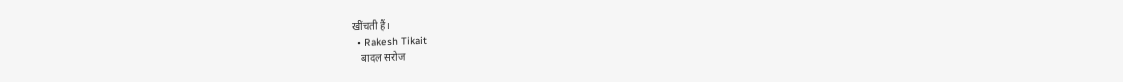खींचती हैं।
  • Rakesh Tikait
    बादल सरोज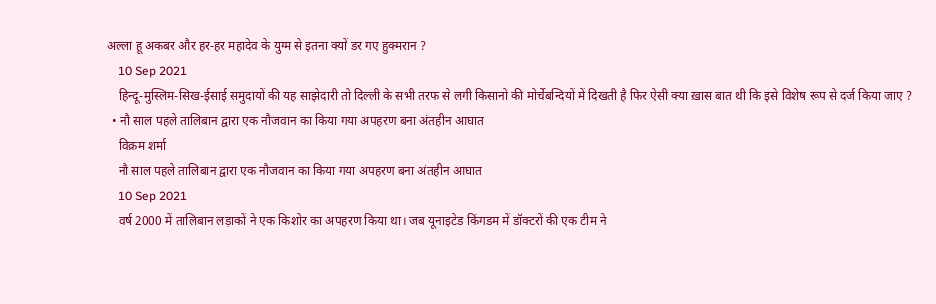अल्ला हू अकबर और हर-हर महादेव के युग्म से इतना क्यों डर गए हुक्मरान ?
    10 Sep 2021
    हिन्दू-मुस्लिम-सिख-ईसाई समुदायों की यह साझेदारी तो दिल्ली के सभी तरफ से लगी किसानो की मोर्चेबन्दियों में दिखती है फिर ऐसी क्या ख़ास बात थी कि इसे विशेष रूप से दर्ज किया जाए ?
  • नौ साल पहले तालिबान द्वारा एक नौजवान का किया गया अपहरण बना अंतहीन आघात
    विक्रम शर्मा
    नौ साल पहले तालिबान द्वारा एक नौजवान का किया गया अपहरण बना अंतहीन आघात
    10 Sep 2021
    वर्ष 2000 में तालिबान लड़ाकों ने एक किशोर का अपहरण किया था। जब यूनाइटेड किंगडम में डॉक्टरों की एक टीम ने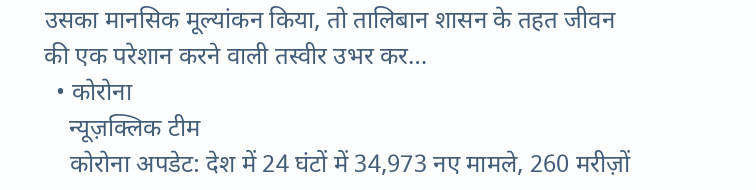उसका मानसिक मूल्यांकन किया, तो तालिबान शासन के तहत जीवन की एक परेशान करने वाली तस्वीर उभर कर…
  • कोरोना
    न्यूज़क्लिक टीम
    कोरोना अपडेट: देश में 24 घंटों में 34,973 नए मामले, 260 मरीज़ों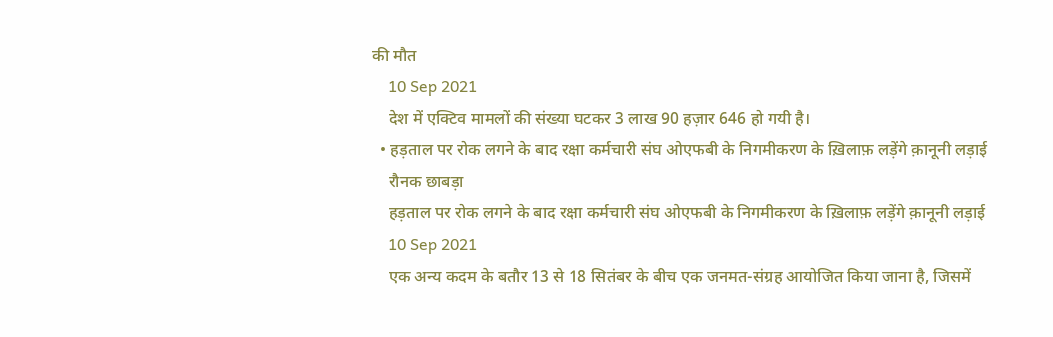की मौत
    10 Sep 2021
    देश में एक्टिव मामलों की संख्या घटकर 3 लाख 90 हज़ार 646 हो गयी है।
  • हड़ताल पर रोक लगने के बाद रक्षा कर्मचारी संघ ओएफबी के निगमीकरण के ख़िलाफ़ लड़ेंगे क़ानूनी लड़ाई
    रौनक छाबड़ा
    हड़ताल पर रोक लगने के बाद रक्षा कर्मचारी संघ ओएफबी के निगमीकरण के ख़िलाफ़ लड़ेंगे क़ानूनी लड़ाई
    10 Sep 2021
    एक अन्य कदम के बतौर 13 से 18 सितंबर के बीच एक जनमत-संग्रह आयोजित किया जाना है, जिसमें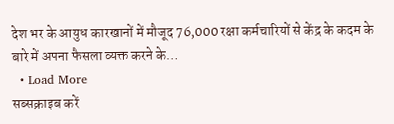देश भर के आयुध कारखानों में मौजूद 76,000 रक्षा कर्मचारियों से केंद्र के कदम के बारे में अपना फैसला व्यक्त करने के…
  • Load More
सब्सक्राइब करें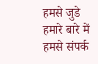हमसे जुडे
हमारे बारे में
हमसे संपर्क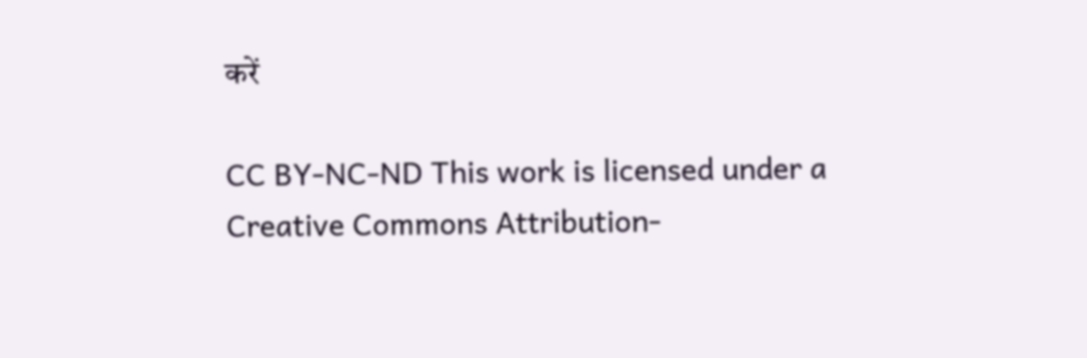करें

CC BY-NC-ND This work is licensed under a Creative Commons Attribution-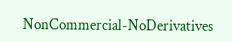NonCommercial-NoDerivatives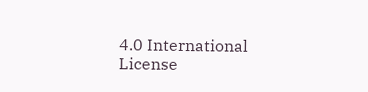4.0 International License